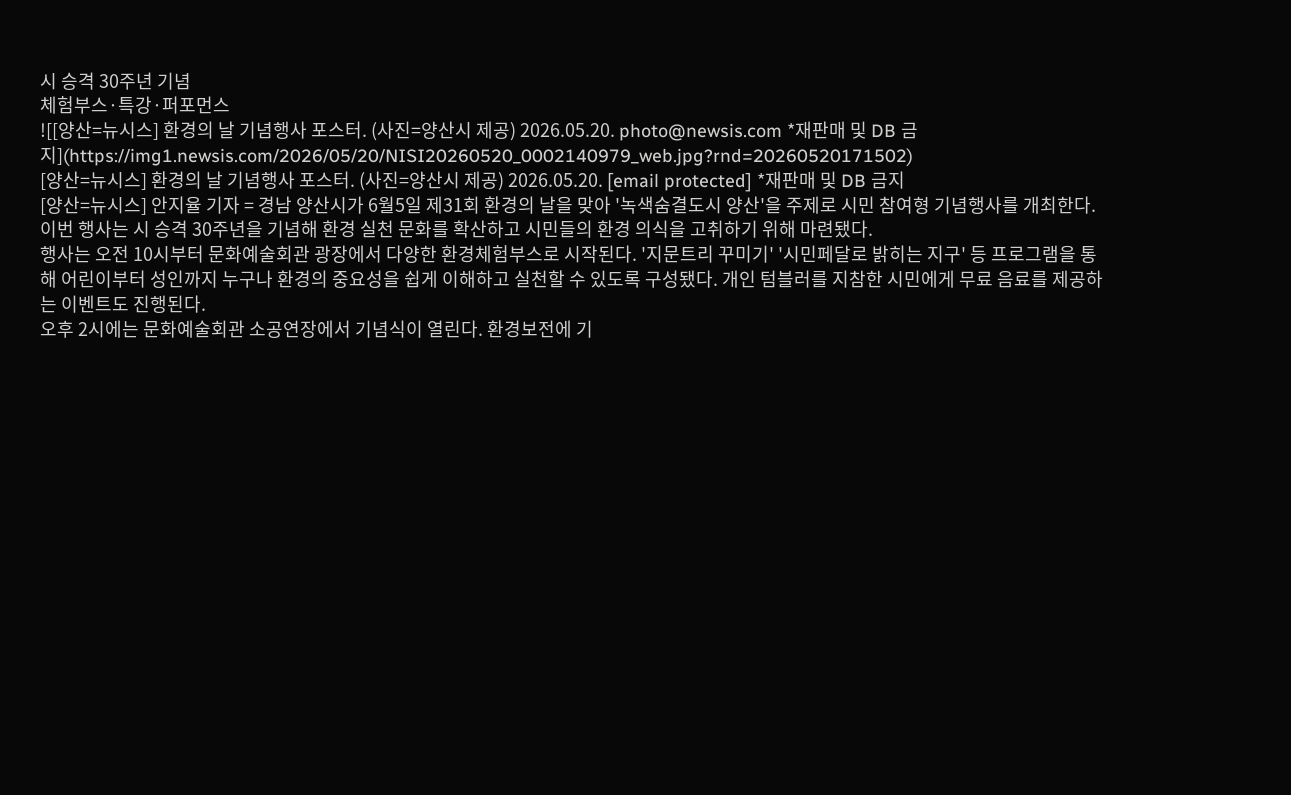시 승격 30주년 기념
체험부스·특강·퍼포먼스
![[양산=뉴시스] 환경의 날 기념행사 포스터. (사진=양산시 제공) 2026.05.20. photo@newsis.com *재판매 및 DB 금지](https://img1.newsis.com/2026/05/20/NISI20260520_0002140979_web.jpg?rnd=20260520171502)
[양산=뉴시스] 환경의 날 기념행사 포스터. (사진=양산시 제공) 2026.05.20. [email protected] *재판매 및 DB 금지
[양산=뉴시스] 안지율 기자 = 경남 양산시가 6월5일 제31회 환경의 날을 맞아 '녹색숨결도시 양산'을 주제로 시민 참여형 기념행사를 개최한다. 이번 행사는 시 승격 30주년을 기념해 환경 실천 문화를 확산하고 시민들의 환경 의식을 고취하기 위해 마련됐다.
행사는 오전 10시부터 문화예술회관 광장에서 다양한 환경체험부스로 시작된다. '지문트리 꾸미기' '시민페달로 밝히는 지구' 등 프로그램을 통해 어린이부터 성인까지 누구나 환경의 중요성을 쉽게 이해하고 실천할 수 있도록 구성됐다. 개인 텀블러를 지참한 시민에게 무료 음료를 제공하는 이벤트도 진행된다.
오후 2시에는 문화예술회관 소공연장에서 기념식이 열린다. 환경보전에 기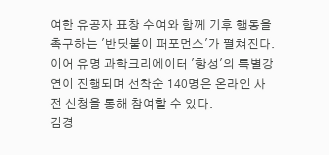여한 유공자 표창 수여와 함께 기후 행동을 촉구하는 '반딧불이 퍼포먼스'가 펼쳐진다. 이어 유명 과학크리에이터 '항성'의 특별강연이 진행되며 선착순 140명은 온라인 사전 신청을 통해 참여할 수 있다.
김경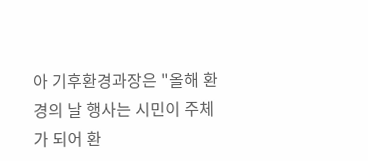아 기후환경과장은 "올해 환경의 날 행사는 시민이 주체가 되어 환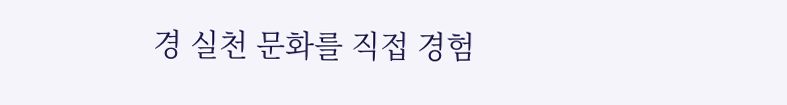경 실천 문화를 직접 경험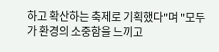하고 확산하는 축제로 기획했다"며 "모두가 환경의 소중함을 느끼고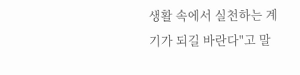생활 속에서 실천하는 계기가 되길 바란다"고 말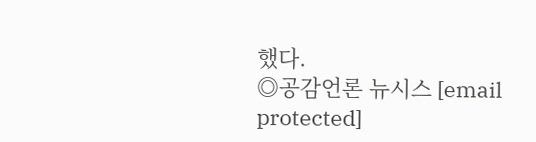했다.
◎공감언론 뉴시스 [email protected]